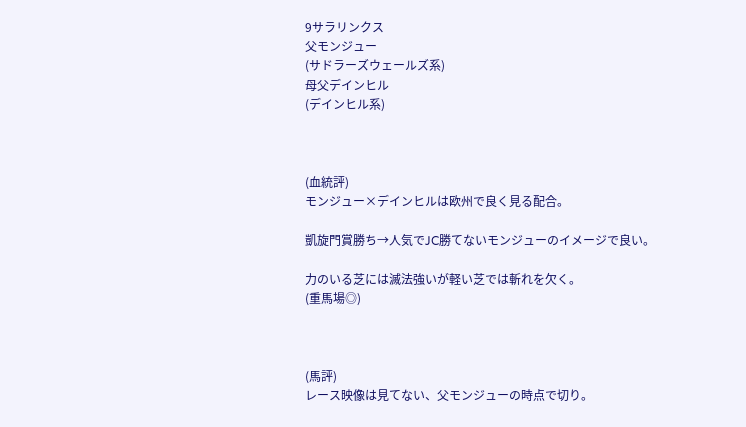9サラリンクス
父モンジュー
(サドラーズウェールズ系)
母父デインヒル
(デインヒル系)



(血統評)
モンジュー×デインヒルは欧州で良く見る配合。

凱旋門賞勝ち→人気でJC勝てないモンジューのイメージで良い。

力のいる芝には滅法強いが軽い芝では斬れを欠く。
(重馬場◎)



(馬評)
レース映像は見てない、父モンジューの時点で切り。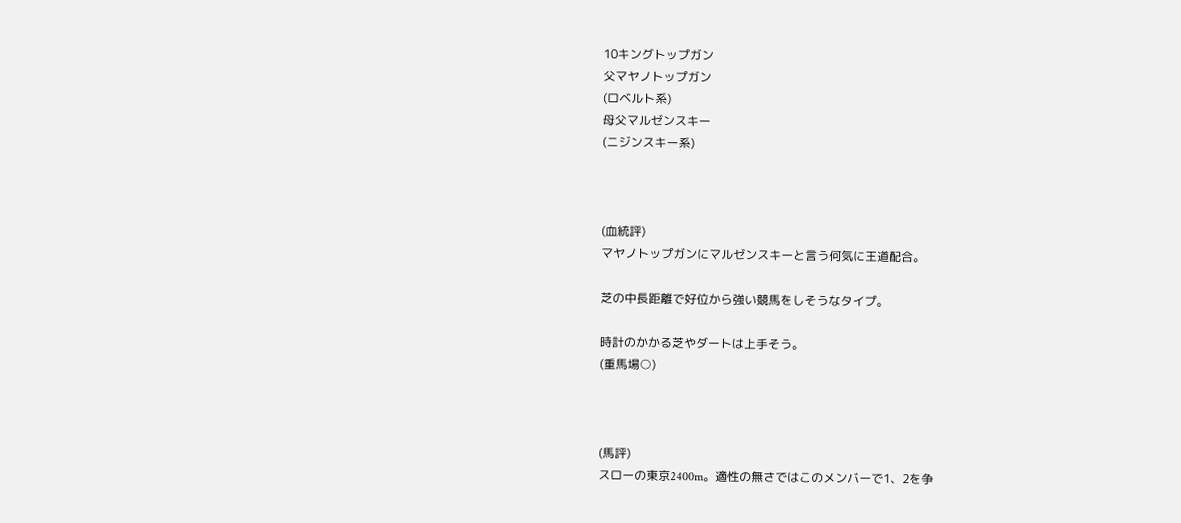10キングトップガン
父マヤノトップガン
(ロベルト系)
母父マルゼンスキー
(ニジンスキー系)



(血統評)
マヤノトップガンにマルゼンスキーと言う何気に王道配合。

芝の中長距離で好位から強い競馬をしそうなタイプ。

時計のかかる芝やダートは上手そう。
(重馬場○)



(馬評)
スローの東京2400m。適性の無さではこのメンバーで1、2を争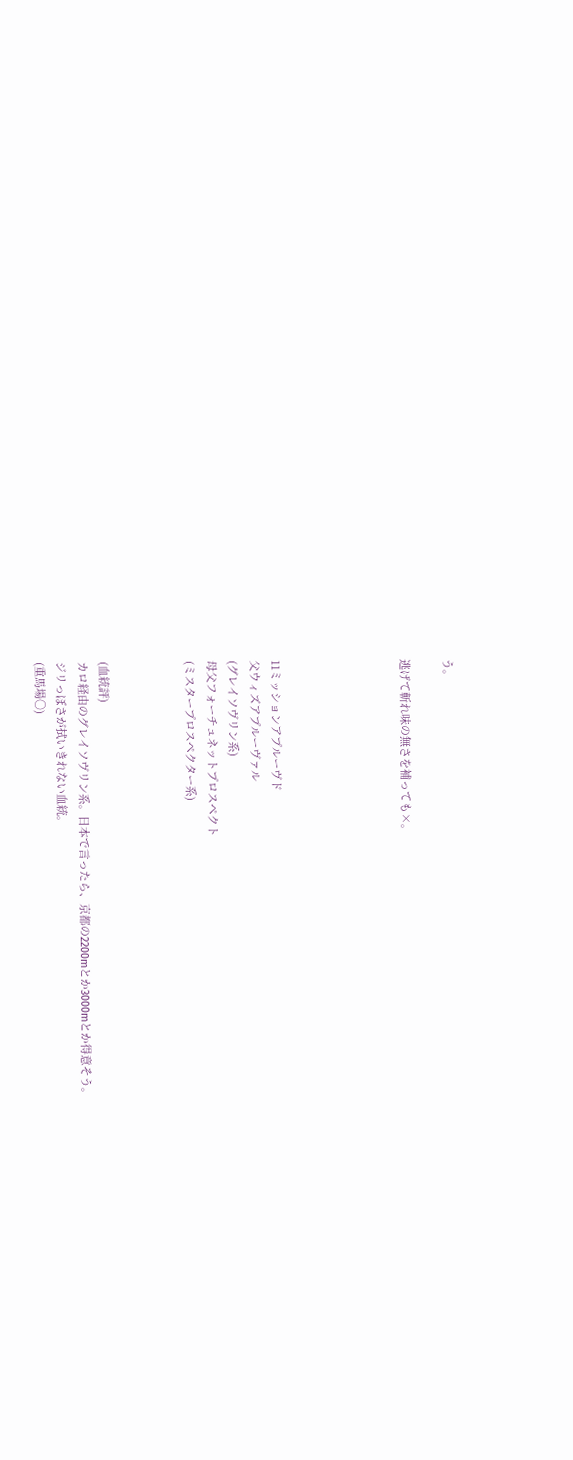う。

逃げて斬れ味の無さを補っても×。





11ミッションアプルーヴド
父ウィズアプルーヴァル
(グレイソヴリン系)
母父フォーチュネットプロスペクト
(ミスタープロスペクター系)



(血統評)
カロ経由のグレイソヴリン系。日本で言ったら、京都の2200mとか3000mとか得意そう。
ジリっぼさが拭いきれない血統。
(重馬場○)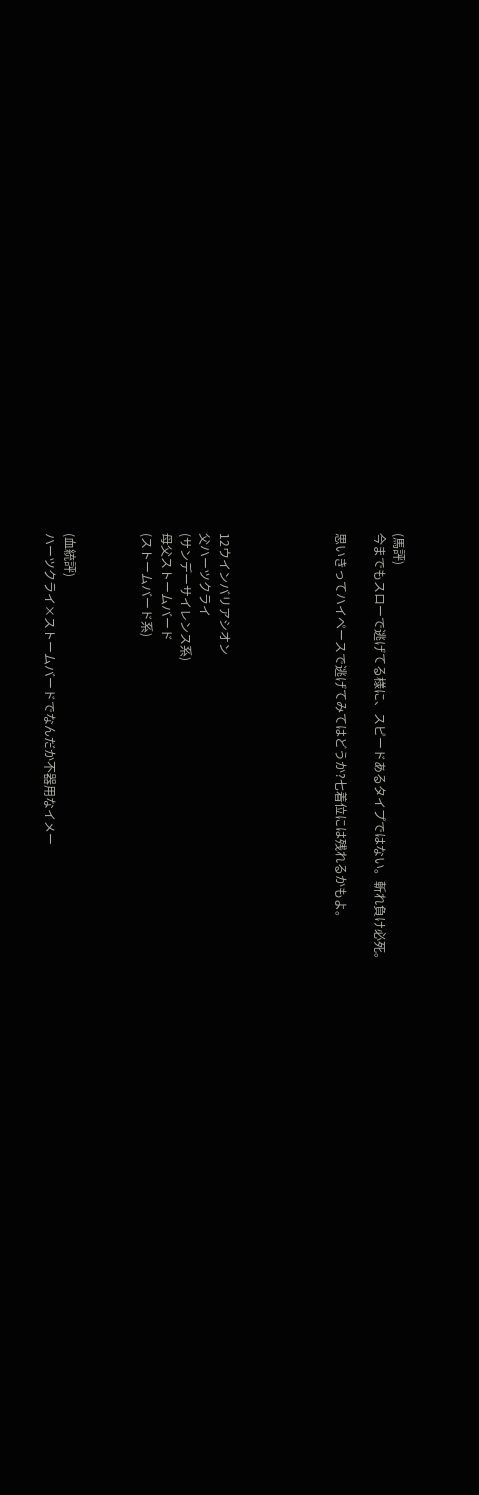(馬評)
今までもスローで逃げてる様に、スピードあるタイプではない。斬れ負け必死。

思いきってハイペースで逃げてみてはどうか?七着位には残れるかもよ。





12ウインバリアシオン
父ハーツクライ
(サンデーサイレンス系)
母父ストームバード
(ストームバード系)



(血統評)
ハーツクライ×ストームバードでなんだか不器用なイメー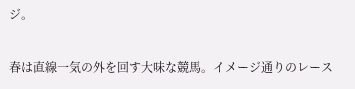ジ。

春は直線一気の外を回す大味な競馬。イメージ通りのレース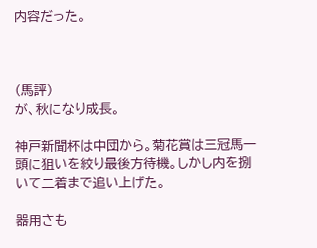内容だった。



(馬評)
が、秋になり成長。

神戸新聞杯は中団から。菊花賞は三冠馬一頭に狙いを絞り最後方待機。しかし内を捌いて二着まで追い上げた。

器用さも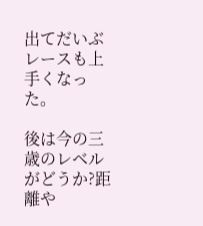出てだいぶレースも上手くなった。

後は今の三歳のレベルがどうか?距離や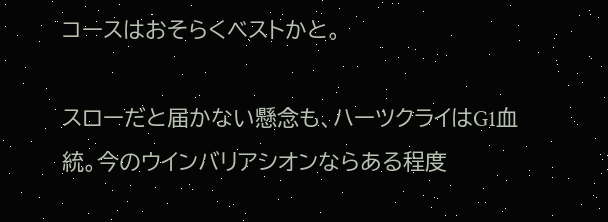コースはおそらくベストかと。

スローだと届かない懸念も、ハーツクライはG1血統。今のウインバリアシオンならある程度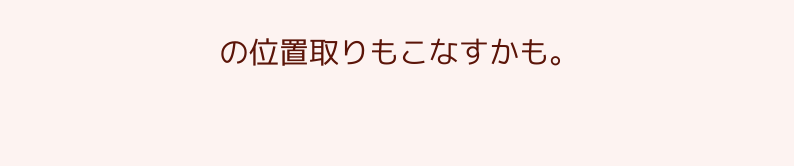の位置取りもこなすかも。